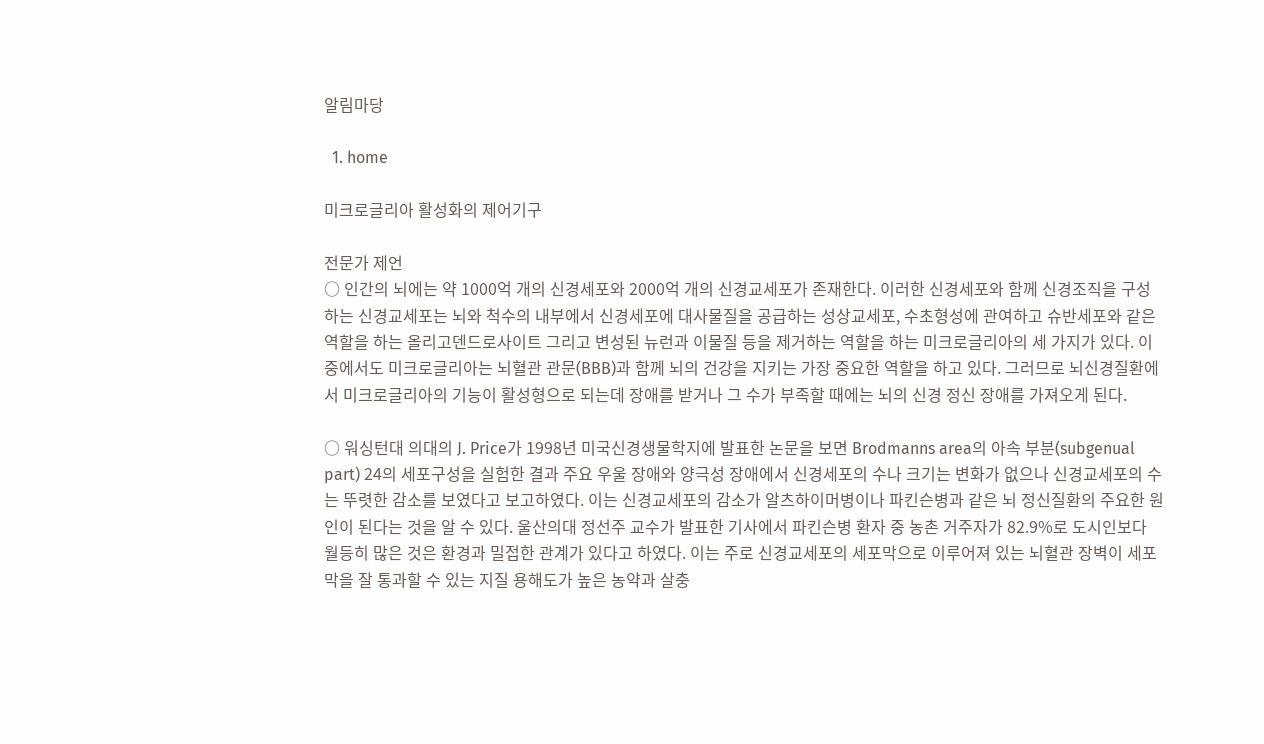알림마당

  1. home

미크로글리아 활성화의 제어기구

전문가 제언
○ 인간의 뇌에는 약 1000억 개의 신경세포와 2000억 개의 신경교세포가 존재한다. 이러한 신경세포와 함께 신경조직을 구성하는 신경교세포는 뇌와 척수의 내부에서 신경세포에 대사물질을 공급하는 성상교세포, 수초형성에 관여하고 슈반세포와 같은 역할을 하는 올리고덴드로사이트 그리고 변성된 뉴런과 이물질 등을 제거하는 역할을 하는 미크로글리아의 세 가지가 있다. 이중에서도 미크로글리아는 뇌혈관 관문(BBB)과 함께 뇌의 건강을 지키는 가장 중요한 역할을 하고 있다. 그러므로 뇌신경질환에서 미크로글리아의 기능이 활성형으로 되는데 장애를 받거나 그 수가 부족할 때에는 뇌의 신경 정신 장애를 가져오게 된다.

○ 워싱턴대 의대의 J. Price가 1998년 미국신경생물학지에 발표한 논문을 보면 Brodmanns area의 아속 부분(subgenual part) 24의 세포구성을 실험한 결과 주요 우울 장애와 양극성 장애에서 신경세포의 수나 크기는 변화가 없으나 신경교세포의 수는 뚜렷한 감소를 보였다고 보고하였다. 이는 신경교세포의 감소가 알츠하이머병이나 파킨슨병과 같은 뇌 정신질환의 주요한 원인이 된다는 것을 알 수 있다. 울산의대 정선주 교수가 발표한 기사에서 파킨슨병 환자 중 농촌 거주자가 82.9%로 도시인보다 월등히 많은 것은 환경과 밀접한 관계가 있다고 하였다. 이는 주로 신경교세포의 세포막으로 이루어져 있는 뇌혈관 장벽이 세포막을 잘 통과할 수 있는 지질 용해도가 높은 농약과 살충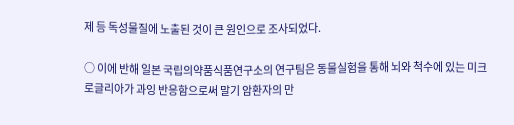제 등 독성물질에 노출된 것이 큰 원인으로 조사되었다.

○ 이에 반해 일본 국립의약품식품연구소의 연구팀은 동물실험을 통해 뇌와 척수에 있는 미크로글리아가 과잉 반응함으로써 말기 암환자의 만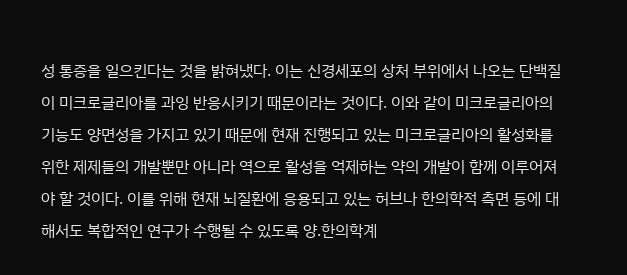성 통증을 일으킨다는 것을 밝혀냈다. 이는 신경세포의 상처 부위에서 나오는 단백질이 미크로글리아를 과잉 반응시키기 때문이라는 것이다. 이와 같이 미크로글리아의 기능도 양면성을 가지고 있기 때문에 현재 진행되고 있는 미크로글리아의 활성화를 위한 제제들의 개발뿐만 아니라 역으로 활성을 억제하는 약의 개발이 함께 이루어져야 할 것이다. 이를 위해 현재 뇌질환에 응용되고 있는 허브나 한의학적 측면 등에 대해서도 복합적인 연구가 수행될 수 있도록 양.한의학계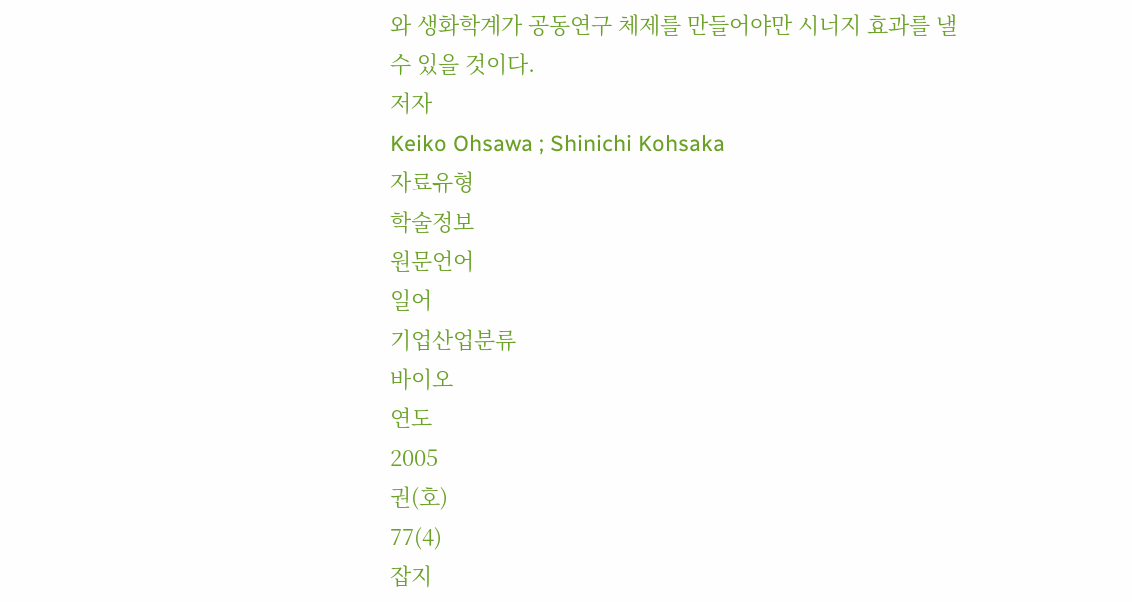와 생화학계가 공동연구 체제를 만들어야만 시너지 효과를 낼 수 있을 것이다.
저자
Keiko Ohsawa ; Shinichi Kohsaka
자료유형
학술정보
원문언어
일어
기업산업분류
바이오
연도
2005
권(호)
77(4)
잡지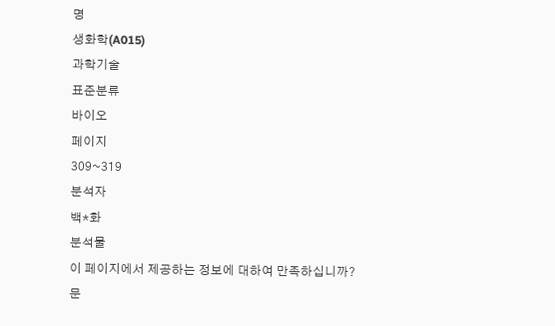명
생화학(A015)
과학기술
표준분류
바이오
페이지
309~319
분석자
백*화
분석물
이 페이지에서 제공하는 정보에 대하여 만족하십니까?
문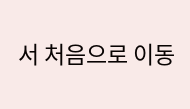서 처음으로 이동